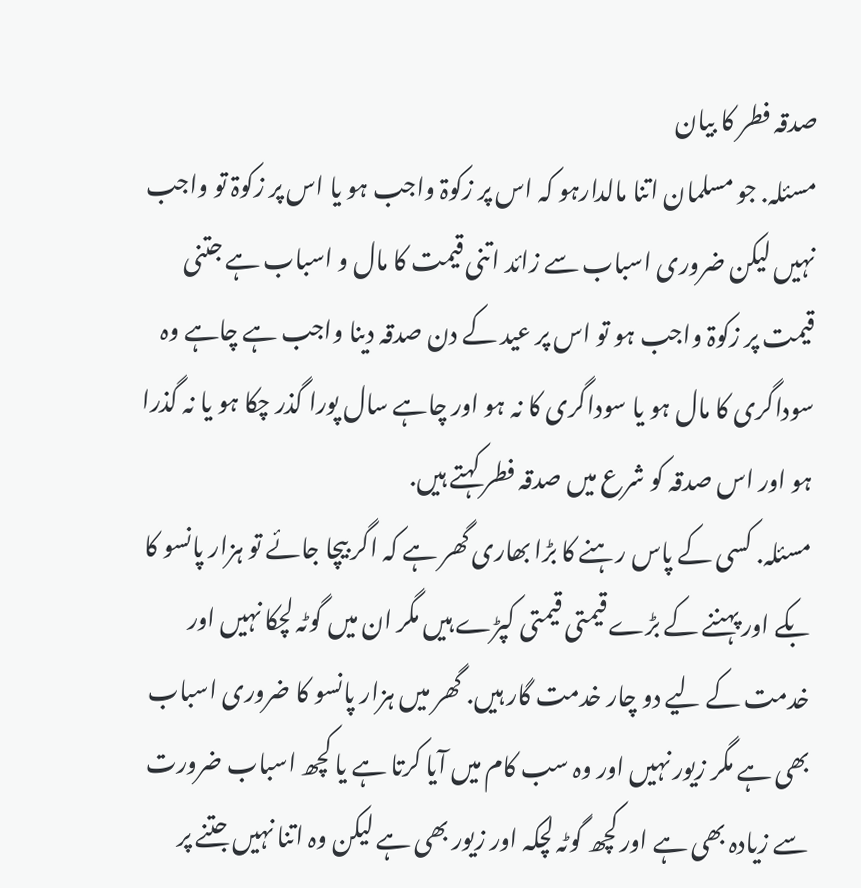صدقہ فطر کا بیان
مسئلہ. جو مسلمان اتنا مالدارہو کہ اس پر زکوۃ واجب ہو یا اس پر زکوۃ تو واجب نہیں لیکن ضرورى اسباب سے زائد اتنى قیمت کا مال و اسباب ہے جتنى قیمت پر زکوۃ واجب ہو تو اس پر عید کے دن صدقہ دینا واجب ہے چاہے وہ سوداگرى کا مال ہو یا سوداگرى کا نہ ہو اور چاہے سال پورا گذر چکا ہو یا نہ گذرا ہو اور اس صدقہ کو شرع میں صدقہ فطر کہتے ہیں.
مسئلہ. کسى کے پاس رہنے کا بڑا بھارى گھر ہے کہ اگر بیچا جائے تو ہزار پانسو کا بکے اور پہننے کے بڑے قیمتى قیمتى کپڑے ہیں مگر ان میں گوٹہ لچکا نہیں اور خدمت کے لیے دو چار خدمت گار ہیں. گھر میں ہزار پانسو کا ضرورى اسباب بھى ہے مگر زیور نہیں اور وہ سب کام میں آیا کرتا ہے یا کچھ اسباب ضرورت سے زیادہ بھى ہے اور کچھ گوٹہ لچکہ اور زیور بھى ہے لیکن وہ اتنا نہیں جتنے پر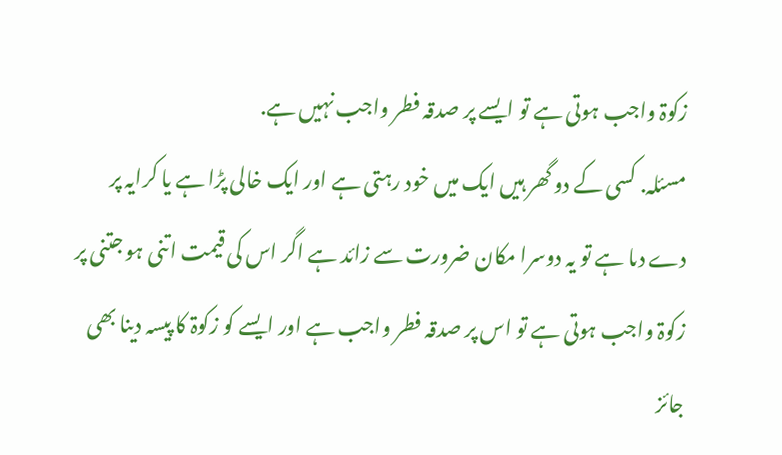زکوۃ واجب ہوتى ہے تو ایسے پر صدقہ فطر واجب نہیں ہے.
مسئلہ. کسى کے دو گھر ہیں ایک میں خود رہتى ہے اور ایک خالى پڑا ہے یا کرایہ پر دے دىا ہے تو یہ دوسرا مکان ضرورت سے زائد ہے اگر اس کى قیمت اتنى ہو جتنى پر زکوۃ واجب ہوتى ہے تو اس پر صدقہ فطر واجب ہے اور ایسے کو زکوۃ کا پیسہ دینا بھى جائز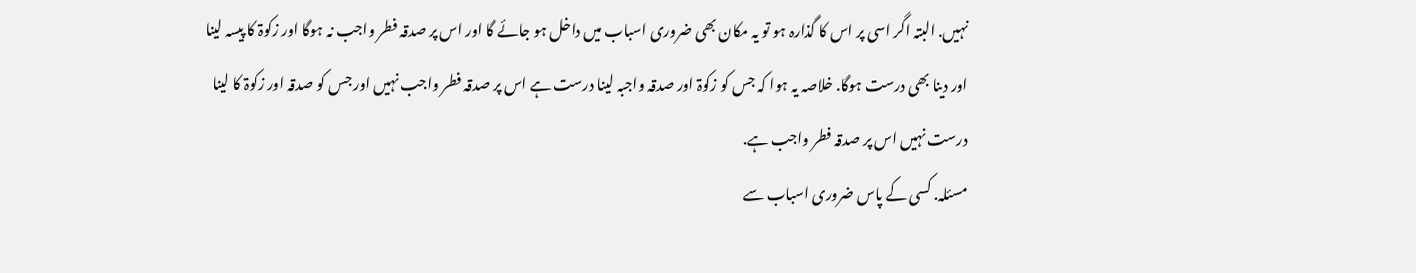نہیں. البتہ اگر اسى پر اس کا گذارہ ہو تو یہ مکان بھى ضرورى اسباب میں داخل ہو جائے گا اور اس پر صدقہ فطر واجب نہ ہوگا اور زکوۃ کا پیسہ لینا اور دینا بھى درست ہوگا. خلاصہ یہ ہوا کہ جس کو زکوۃ اور صدقہ واجبہ لینا درست ہے اس پر صدقہ فطر واجب نہیں اور جس کو صدقہ اور زکوۃ کا لینا درست نہیں اس پر صدقہ فطر واجب ہے.
مسئلہ. کسى کے پاس ضرورى اسباب سے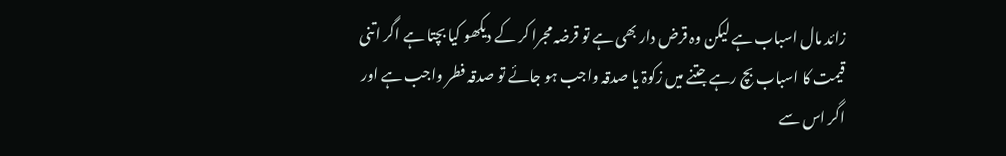زائد مال اسباب ہے لیکن وہ قرض دار بھى ہے تو قرضہ مجرا کر کے دیکھو کیا بچتا ہے اگر اتنى قیمت کا اسباب بچ رہے جتنے میں زکوۃ یا صدقہ واجب ہو جائے تو صدقہ فطر واجب ہے اور اگر اس سے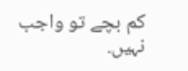کم بچے تو واجب نہیں.